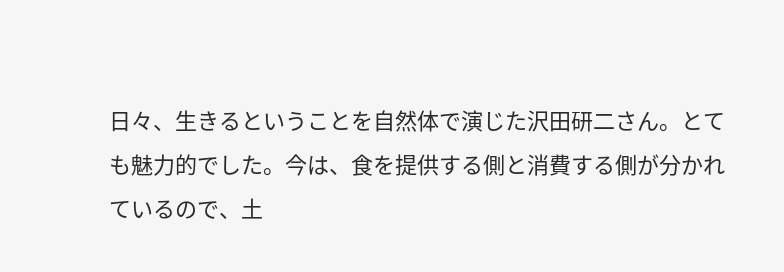日々、生きるということを自然体で演じた沢田研二さん。とても魅力的でした。今は、食を提供する側と消費する側が分かれているので、土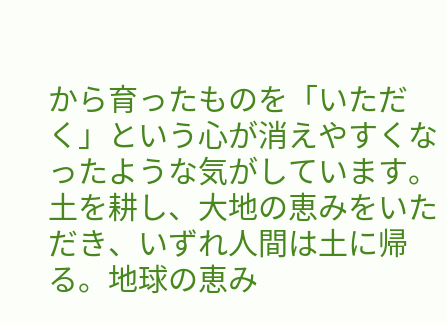から育ったものを「いただく」という心が消えやすくなったような気がしています。土を耕し、大地の恵みをいただき、いずれ人間は土に帰る。地球の恵み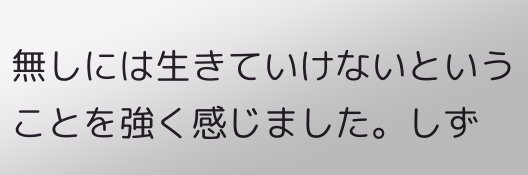無しには生きていけないということを強く感じました。しず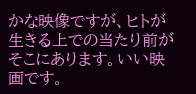かな映像ですが、ヒトが生きる上での当たり前がそこにあります。いい映画です。